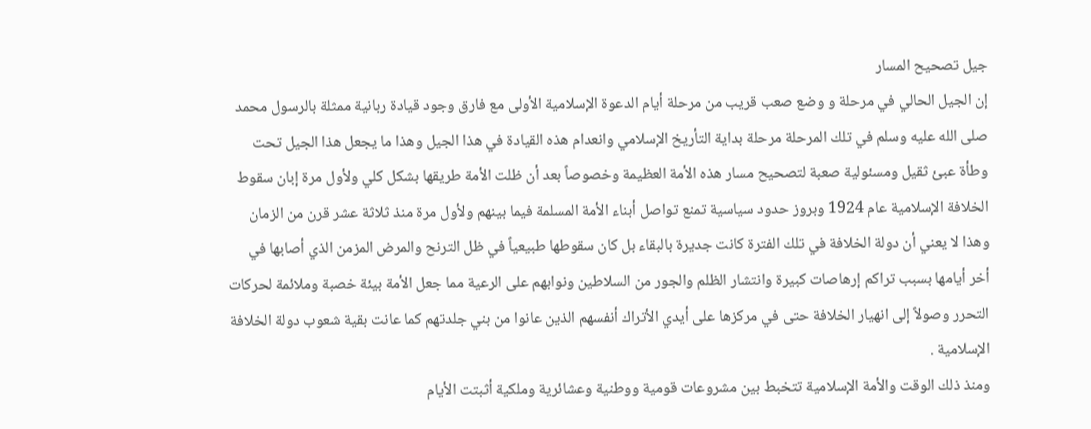جيل تصحيح المسار
إن الجيل الحالي في مرحلة و وضع صعب قريب من مرحلة أيام الدعوة الإسلامية الأولى مع فارق وجود قيادة ربانية ممثلة بالرسول محمد صلى الله عليه وسلم في تلك المرحلة مرحلة بداية التأريخ الإسلامي وانعدام هذه القيادة في هذا الجيل وهذا ما يجعل هذا الجيل تحت وطأة عبئ ثقيل ومسئولية صعبة لتصحيح مسار هذه الأمة العظيمة وخصوصاً بعد أن ظلت الأمة طريقها بشكل كلي ولأول مرة إبان سقوط الخلافة الإسلامية عام 1924 وبروز حدود سياسية تمنع تواصل أبناء الأمة المسلمة فيما بينهم ولأول مرة منذ ثلاثة عشر قرن من الزمان وهذا لا يعني أن دولة الخلافة في تلك الفترة كانت جديرة بالبقاء بل كان سقوطها طبيعياً في ظل الترنح والمرض المزمن الذي أصابها في أخر أيامها بسبب تراكم إرهاصات كبيرة وانتشار الظلم والجور من السلاطين ونوابهم على الرعية مما جعل الأمة بيئة خصبة وملائمة لحركات التحرر وصولاً إلى انهيار الخلافة حتى في مركزها على أيدي الأتراك أنفسهم الذين عانوا من بني جلدتهم كما عانت بقية شعوب دولة الخلافة الإسلامية .
ومنذ ذلك الوقت والأمة الإسلامية تتخبط بين مشروعات قومية ووطنية وعشائرية وملكية أثبتت الأيام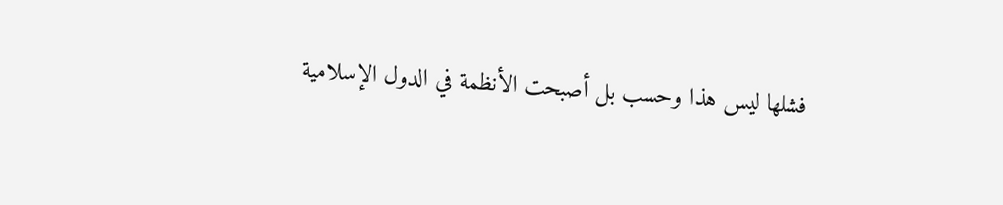فشلها ليس هذا وحسب بل أصبحت الأنظمة في الدول الإسلامية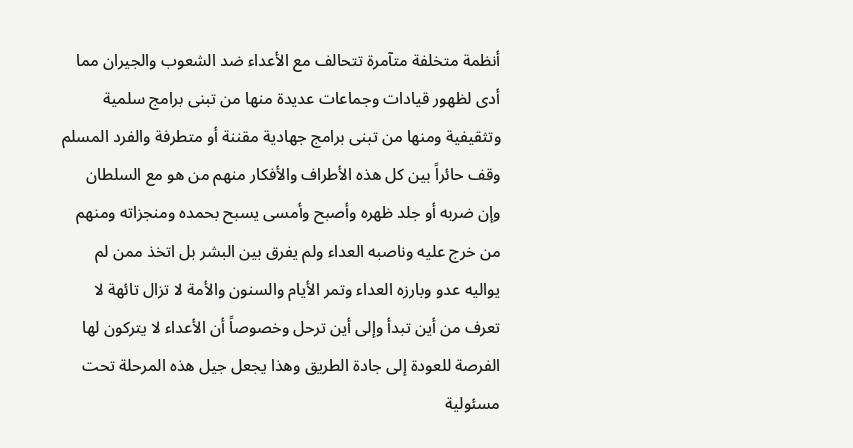أنظمة متخلفة متآمرة تتحالف مع الأعداء ضد الشعوب والجيران مما أدى لظهور قيادات وجماعات عديدة منها من تبنى برامج سلمية وتثقيفية ومنها من تبنى برامج جهادية مقننة أو متطرفة والفرد المسلم وقف حائراً بين كل هذه الأطراف والأفكار منهم من هو مع السلطان وإن ضربه أو جلد ظهره وأصبح وأمسى يسبح بحمده ومنجزاته ومنهم من خرج عليه وناصبه العداء ولم يفرق بين البشر بل اتخذ ممن لم يواليه عدو وبارزه العداء وتمر الأيام والسنون والأمة لا تزال تائهة لا تعرف من أين تبدأ وإلى أين ترحل وخصوصاً أن الأعداء لا يتركون لها الفرصة للعودة إلى جادة الطريق وهذا يجعل جيل هذه المرحلة تحت مسئولية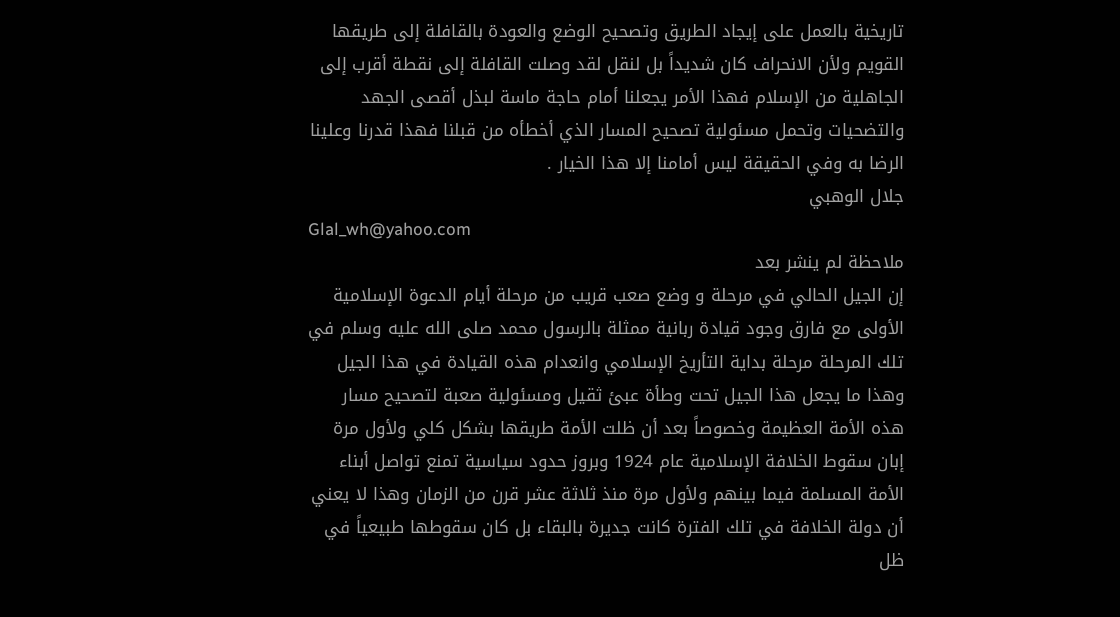تاريخية بالعمل على إيجاد الطريق وتصحيح الوضع والعودة بالقافلة إلى طريقها القويم ولأن الانحراف كان شديداً بل لنقل لقد وصلت القافلة إلى نقطة أقرب إلى الجاهلية من الإسلام فهذا الأمر يجعلنا أمام حاجة ماسة لبذل أقصى الجهد والتضحيات وتحمل مسئولية تصحيح المسار الذي أخطأه من قبلنا فهذا قدرنا وعلينا الرضا به وفي الحقيقة ليس أمامنا إلا هذا الخيار .
جلال الوهبي
Glal_wh@yahoo.com
ملاحظة لم ينشر بعد
إن الجيل الحالي في مرحلة و وضع صعب قريب من مرحلة أيام الدعوة الإسلامية الأولى مع فارق وجود قيادة ربانية ممثلة بالرسول محمد صلى الله عليه وسلم في تلك المرحلة مرحلة بداية التأريخ الإسلامي وانعدام هذه القيادة في هذا الجيل وهذا ما يجعل هذا الجيل تحت وطأة عبئ ثقيل ومسئولية صعبة لتصحيح مسار هذه الأمة العظيمة وخصوصاً بعد أن ظلت الأمة طريقها بشكل كلي ولأول مرة إبان سقوط الخلافة الإسلامية عام 1924 وبروز حدود سياسية تمنع تواصل أبناء الأمة المسلمة فيما بينهم ولأول مرة منذ ثلاثة عشر قرن من الزمان وهذا لا يعني أن دولة الخلافة في تلك الفترة كانت جديرة بالبقاء بل كان سقوطها طبيعياً في ظل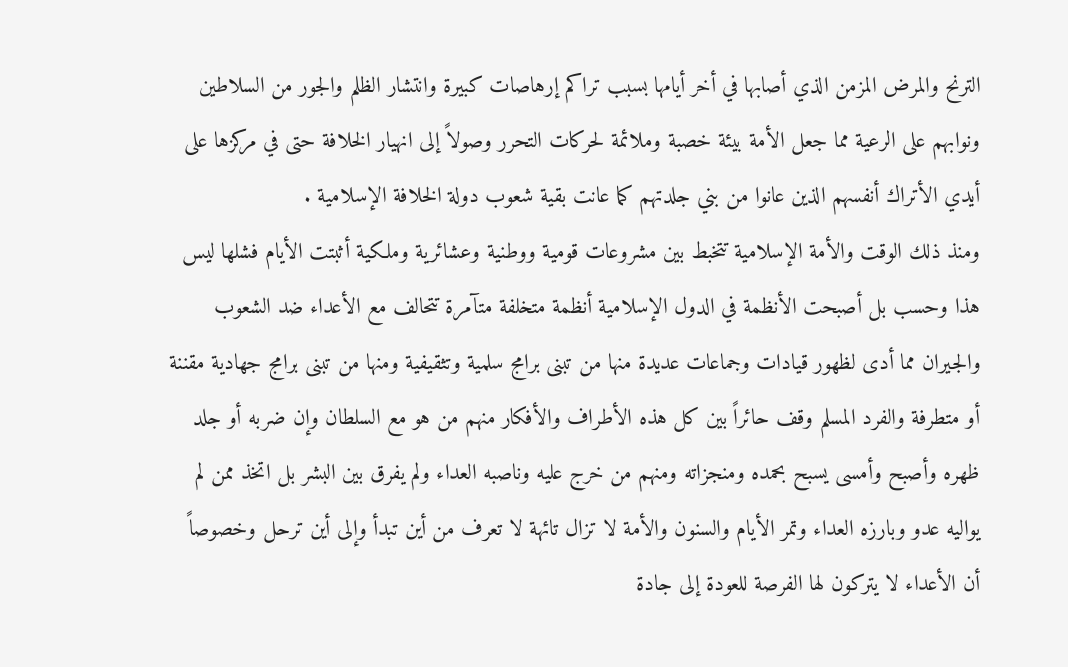الترنح والمرض المزمن الذي أصابها في أخر أيامها بسبب تراكم إرهاصات كبيرة وانتشار الظلم والجور من السلاطين ونوابهم على الرعية مما جعل الأمة بيئة خصبة وملائمة لحركات التحرر وصولاً إلى انهيار الخلافة حتى في مركزها على أيدي الأتراك أنفسهم الذين عانوا من بني جلدتهم كما عانت بقية شعوب دولة الخلافة الإسلامية .
ومنذ ذلك الوقت والأمة الإسلامية تتخبط بين مشروعات قومية ووطنية وعشائرية وملكية أثبتت الأيام فشلها ليس هذا وحسب بل أصبحت الأنظمة في الدول الإسلامية أنظمة متخلفة متآمرة تتحالف مع الأعداء ضد الشعوب والجيران مما أدى لظهور قيادات وجماعات عديدة منها من تبنى برامج سلمية وتثقيفية ومنها من تبنى برامج جهادية مقننة أو متطرفة والفرد المسلم وقف حائراً بين كل هذه الأطراف والأفكار منهم من هو مع السلطان وإن ضربه أو جلد ظهره وأصبح وأمسى يسبح بحمده ومنجزاته ومنهم من خرج عليه وناصبه العداء ولم يفرق بين البشر بل اتخذ ممن لم يواليه عدو وبارزه العداء وتمر الأيام والسنون والأمة لا تزال تائهة لا تعرف من أين تبدأ وإلى أين ترحل وخصوصاً أن الأعداء لا يتركون لها الفرصة للعودة إلى جادة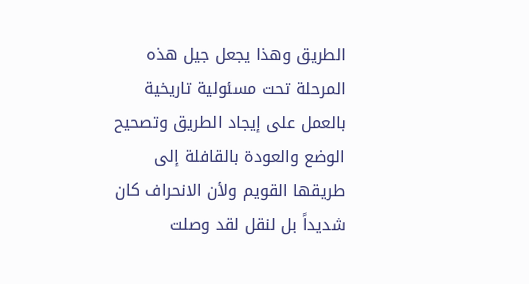الطريق وهذا يجعل جيل هذه المرحلة تحت مسئولية تاريخية بالعمل على إيجاد الطريق وتصحيح الوضع والعودة بالقافلة إلى طريقها القويم ولأن الانحراف كان شديداً بل لنقل لقد وصلت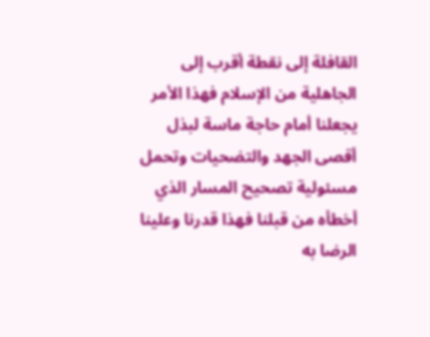القافلة إلى نقطة أقرب إلى الجاهلية من الإسلام فهذا الأمر يجعلنا أمام حاجة ماسة لبذل أقصى الجهد والتضحيات وتحمل مسئولية تصحيح المسار الذي أخطأه من قبلنا فهذا قدرنا وعلينا الرضا به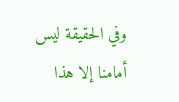وفي الحقيقة ليس أمامنا إلا هذا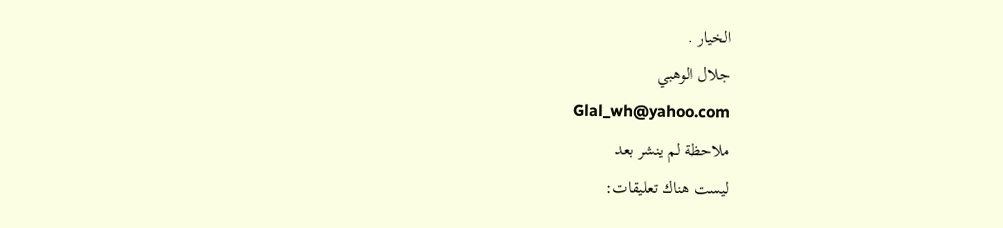الخيار .
جلال الوهبي
Glal_wh@yahoo.com
ملاحظة لم ينشر بعد
ليست هناك تعليقات: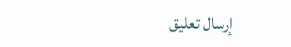إرسال تعليق